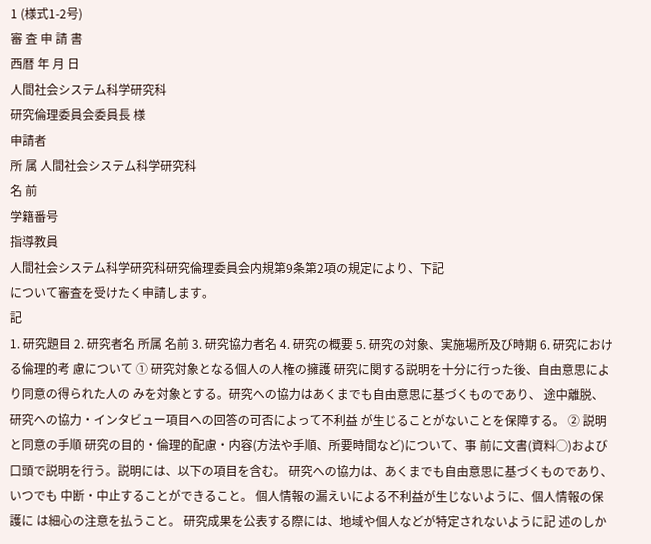1 (様式1-2号)
審 査 申 請 書
西暦 年 月 日
人間社会システム科学研究科
研究倫理委員会委員長 様
申請者
所 属 人間社会システム科学研究科
名 前
学籍番号
指導教員
人間社会システム科学研究科研究倫理委員会内規第9条第2項の規定により、下記
について審査を受けたく申請します。
記
1. 研究題目 2. 研究者名 所属 名前 3. 研究協力者名 4. 研究の概要 5. 研究の対象、実施場所及び時期 6. 研究におけ る倫理的考 慮について ① 研究対象となる個人の人権の擁護 研究に関する説明を十分に行った後、自由意思により同意の得られた人の みを対象とする。研究への協力はあくまでも自由意思に基づくものであり、 途中離脱、研究への協力・インタビュー項目への回答の可否によって不利益 が生じることがないことを保障する。 ② 説明と同意の手順 研究の目的・倫理的配慮・内容(方法や手順、所要時間など)について、事 前に文書(資料◯)および口頭で説明を行う。説明には、以下の項目を含む。 研究への協力は、あくまでも自由意思に基づくものであり、いつでも 中断・中止することができること。 個人情報の漏えいによる不利益が生じないように、個人情報の保護に は細心の注意を払うこと。 研究成果を公表する際には、地域や個人などが特定されないように記 述のしか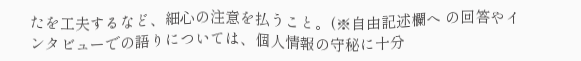たを工夫するなど、細心の注意を払うこと。(※自由記述欄へ の回答やインタビューでの語りについては、個人情報の守秘に十分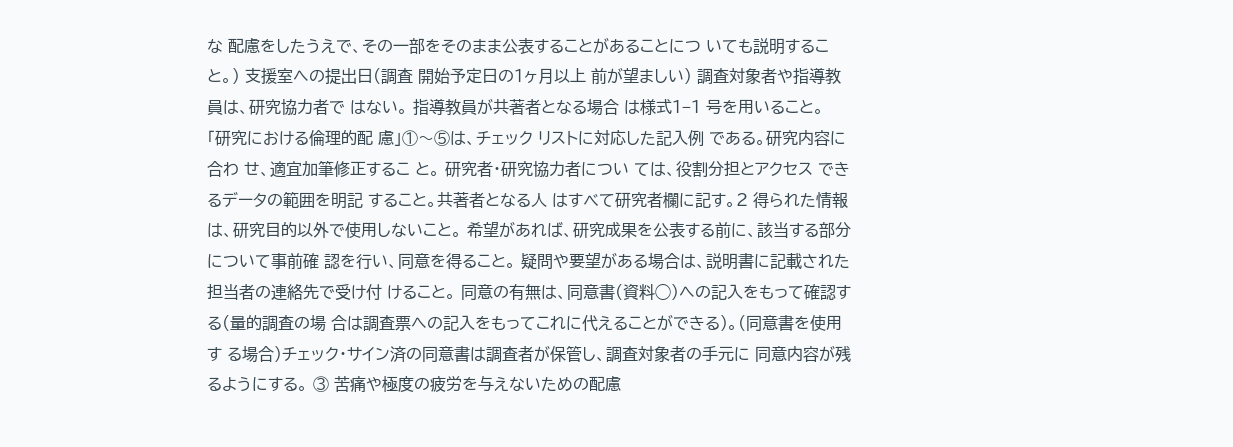な 配慮をしたうえで、その一部をそのまま公表することがあることにつ いても説明すること。) 支援室への提出日(調査 開始予定日の1ヶ月以上 前が望ましい) 調査対象者や指導教 員は、研究協力者で はない。 指導教員が共著者となる場合 は様式1−1 号を用いること。 「研究における倫理的配 慮」①〜⑤は、チェック リストに対応した記入例 である。研究内容に合わ せ、適宜加筆修正するこ と。 研究者・研究協力者につい ては、役割分担とアクセス できるデータの範囲を明記 すること。共著者となる人 はすべて研究者欄に記す。2 得られた情報は、研究目的以外で使用しないこと。 希望があれば、研究成果を公表する前に、該当する部分について事前確 認を行い、同意を得ること。 疑問や要望がある場合は、説明書に記載された担当者の連絡先で受け付 けること。 同意の有無は、同意書(資料◯)への記入をもって確認する(量的調査の場 合は調査票への記入をもってこれに代えることができる)。(同意書を使用す る場合)チェック・サイン済の同意書は調査者が保管し、調査対象者の手元に 同意内容が残るようにする。 ③ 苦痛や極度の疲労を与えないための配慮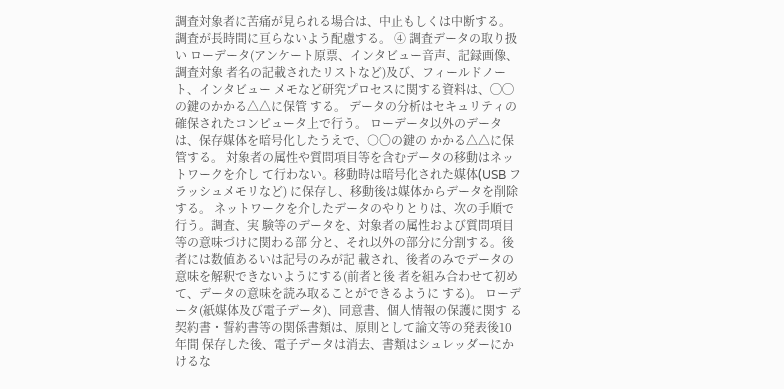調査対象者に苦痛が見られる場合は、中止もしくは中断する。 調査が長時間に亘らないよう配慮する。 ④ 調査データの取り扱い ローデータ(アンケート原票、インタビュー音声、記録画像、調査対象 者名の記載されたリストなど)及び、フィールドノート、インタビュー メモなど研究プロセスに関する資料は、◯◯の鍵のかかる△△に保管 する。 データの分析はセキュリティの確保されたコンピュータ上で行う。 ローデータ以外のデータは、保存媒体を暗号化したうえで、○〇の鍵の かかる△△に保管する。 対象者の属性や質問項目等を含むデータの移動はネットワークを介し て行わない。移動時は暗号化された媒体(USB フラッシュメモリなど) に保存し、移動後は媒体からデータを削除する。 ネットワークを介したデータのやりとりは、次の手順で行う。調査、実 験等のデータを、対象者の属性および質問項目等の意味づけに関わる部 分と、それ以外の部分に分割する。後者には数値あるいは記号のみが記 載され、後者のみでデータの意味を解釈できないようにする(前者と後 者を組み合わせて初めて、データの意味を読み取ることができるように する)。 ローデータ(紙媒体及び電子データ)、同意書、個人情報の保護に関す る契約書・誓約書等の関係書類は、原則として論文等の発表後10 年間 保存した後、電子データは消去、書類はシュレッダーにかけるな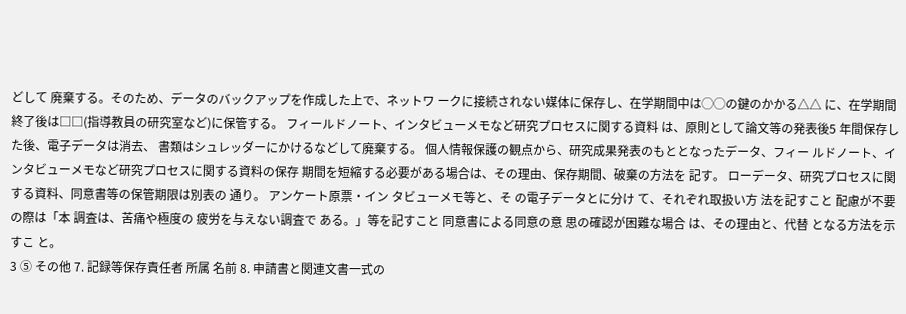どして 廃棄する。そのため、データのバックアップを作成した上で、ネットワ ークに接続されない媒体に保存し、在学期間中は◯◯の鍵のかかる△△ に、在学期間終了後は□□(指導教員の研究室など)に保管する。 フィールドノート、インタビューメモなど研究プロセスに関する資料 は、原則として論文等の発表後5 年間保存した後、電子データは消去、 書類はシュレッダーにかけるなどして廃棄する。 個人情報保護の観点から、研究成果発表のもととなったデータ、フィー ルドノート、インタビューメモなど研究プロセスに関する資料の保存 期間を短縮する必要がある場合は、その理由、保存期間、破棄の方法を 記す。 ローデータ、研究プロセスに関する資料、同意書等の保管期限は別表の 通り。 アンケート原票・イン タビューメモ等と、そ の電子データとに分け て、それぞれ取扱い方 法を記すこと 配慮が不要の際は「本 調査は、苦痛や極度の 疲労を与えない調査で ある。」等を記すこと 同意書による同意の意 思の確認が困難な場合 は、その理由と、代替 となる方法を示すこ と。
3 ⑤ その他 7. 記録等保存責任者 所属 名前 8. 申請書と関連文書一式の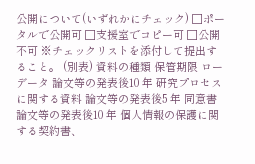公開について(いずれかにチェック) □ポータルで公開可 □支援室でコピー可 □公開不可 ※チェックリストを添付して提出すること。 (別表) 資料の種類 保管期限 ローデータ 論文等の発表後10 年 研究プロセスに関する資料 論文等の発表後5 年 同意書 論文等の発表後10 年 個人情報の保護に関する契約書、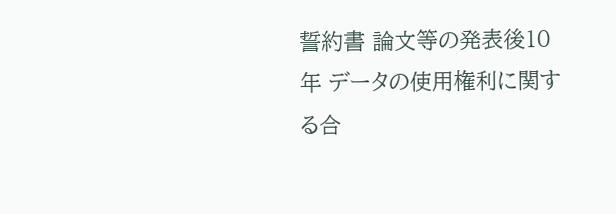誓約書 論文等の発表後10 年 データの使用権利に関する合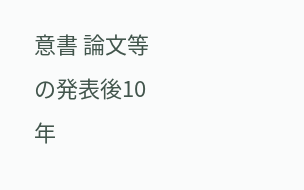意書 論文等の発表後10 年